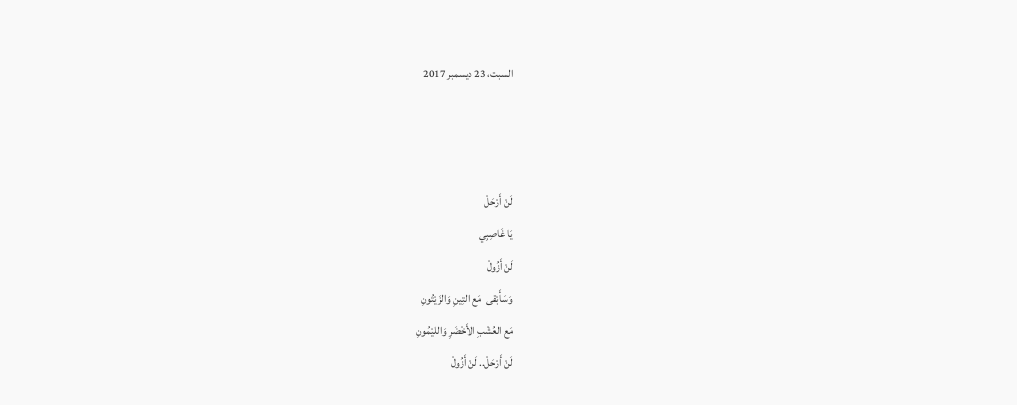السبت، 23 ديسمبر 2017



لَنْ أَرْحَلْ
يَا غَاصِبِي
لَنْ أَزُولْ
وَسَأَبْقى  مَع التِينِ وَالزَيْتُونِ
مَع العُشْبِ الأَخْضَرِ وَالليْمُونِ
لَنْ أَرْحَلْ.. لَنْ أَزُولْ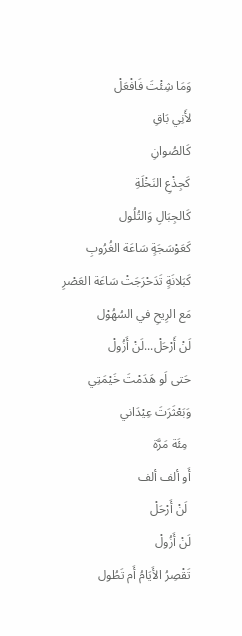وَمَا شِئْتَ فَافْعَلْ
لأَنِي بَاقِ
كَالصُوانِ
كَجِذْعِ النَخْلَةِ
كَالجِبَالِ وَالتُلُول
كَعَوْسَجَةٍ سَاعَة الغُرُوبِ
كَبَلانَةٍ تَدَحْرَجَتْ سَاعَة العَصْرِ
مَع الرِيحِ في السُهُوْل
لَنْ أَرْحَلْ...لَنْ أَزُولْ
حَتى لَو هَدَمْتَ خَيْمَتِي
وَبَعْثَرَتَ عِيْدَاني
 مِئَة مَرَّة
أَو ألف ألف
 لَنْ أَرْحَلْ
لَنْ أَزُولْ
تَقْصِرُ الأَيَامُ أَم تَطُول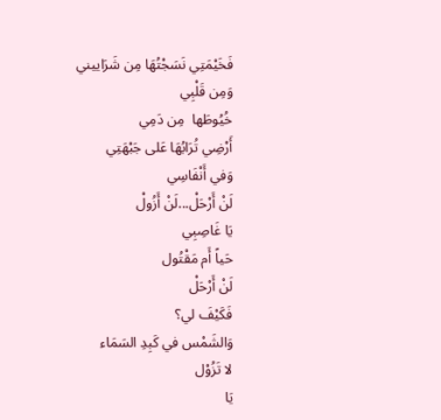فَخَيْمَتِي نَسَجْتُهَا مِن شَرَاييني
وَمِن قَلْبِي
خُيُوطَها  مِن دَمِي
أَرْضِي تُرَابُهَا عَلى جَبْهَتِي
وَفي أَنْفَاسِي
لَنْ أَرْحَلْ...لَنْ أَزُولْ
يَا غَاصِبِي
حَياً أَم مَقْتُول
لَنْ أَرْحَلْ
فَكَيْفَ لي؟
وَالشَمْس في كَبِدِ السَمَاء
لا تَزُوْل
يَا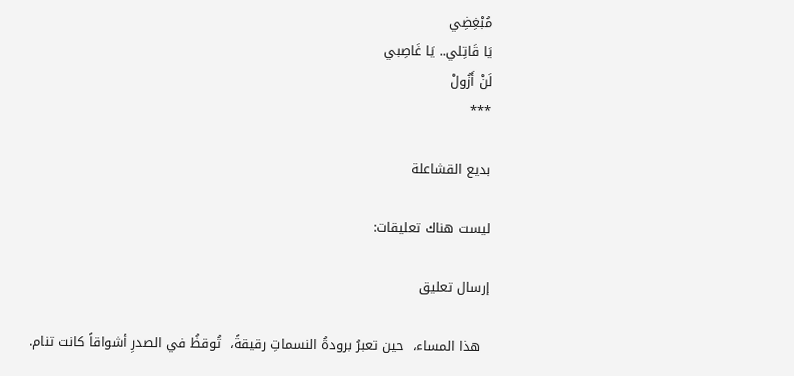مُبْغِضِي
يَا قَاتِلي.. يَا غَاصِبي
لَنْ أَزُولْ
***

بديع القشاعلة

ليست هناك تعليقات:

إرسال تعليق

  هذا المساء،  حين تعبرُ برودةُ النسماتِ رقيقةً،  تُوقظُ في الصدرِ أشواقاً كانت تنام.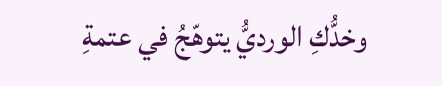وخدُّكِ الورديُّ يتوهّجُ في عتمةِ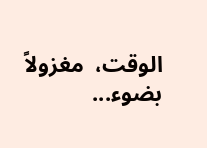الوقت،  مغزولاً بضوء...